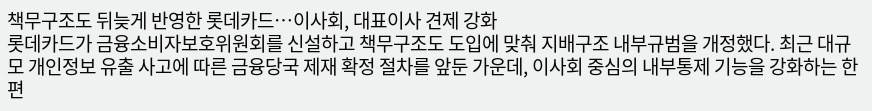책무구조도 뒤늦게 반영한 롯데카드…이사회, 대표이사 견제 강화
롯데카드가 금융소비자보호위원회를 신설하고 책무구조도 도입에 맞춰 지배구조 내부규범을 개정했다. 최근 대규모 개인정보 유출 사고에 따른 금융당국 제재 확정 절차를 앞둔 가운데, 이사회 중심의 내부통제 기능을 강화하는 한편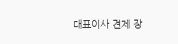대표이사 견제 장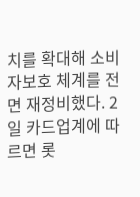치를 확대해 소비자보호 체계를 전면 재정비했다. 2일 카드업계에 따르면 롯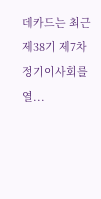데카드는 최근 제38기 제7차 정기이사회를 열...